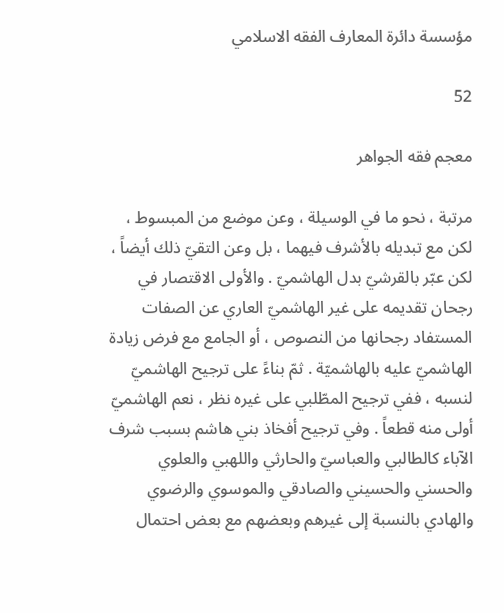مؤسسة دائرة المعارف الفقه الاسلامي

52

معجم فقه الجواهر

مرتبة ، نحو ما في الوسيلة ، وعن موضع من المبسوط ، لكن مع تبديله بالأشرف فيهما ، بل وعن التقيّ ذلك أيضاً ، لكن عبّر بالقرشيّ بدل الهاشميّ . والأولى الاقتصار في رجحان تقديمه على غير الهاشميّ العاري عن الصفات المستفاد رجحانها من النصوص ، أو الجامع مع فرض زيادة الهاشميّ عليه بالهاشميّة . ثمّ بناءً على ترجيح الهاشميّ لنسبه ، ففي ترجيح المطّلبي على غيره نظر ، نعم الهاشميّ أولى منه قطعاً . وفي ترجيح أفخاذ بني هاشم بسبب شرف الآباء كالطالبي والعباسيّ والحارثي واللهبي والعلوي والحسني والحسيني والصادقي والموسوي والرضوي والهادي بالنسبة إلى غيرهم وبعضهم مع بعض احتمال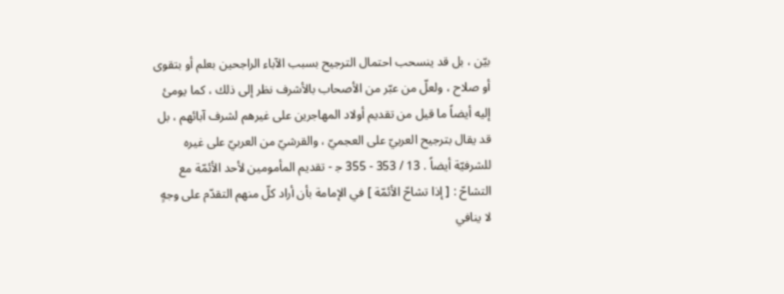بيّن ، بل قد ينسحب احتمال الترجيح بسبب الآباء الراجحين بعلم أو بتقوى أو صلاح ، ولعلّ من عبّر من الأصحاب بالأشرف نظر إلى ذلك ، كما يومئ إليه أيضاً ما قيل من تقديم أولاد المهاجرين على غيرهم لشرف آبائهم ، بل قد يقال بترجيح العربيّ على العجميّ ، والقرشيّ من العربيّ على غيره للشرفيّة أيضاً . 13 / 353 - 355 ج‍ - تقديم المأمومين لأحد الأئمّة مع التشاحّ : [ إذا تشاحّ الأئمّة ] في الإمامة بأن أراد كلّ منهم التقدّم على وجهٍ لا ينافي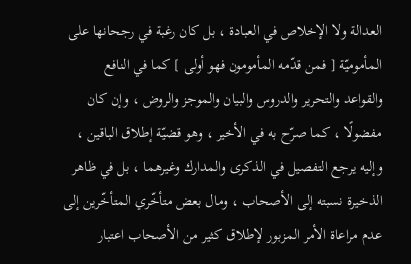العدالة ولا الإخلاص في العبادة ، بل كان رغبة في رجحانها على المأموميّة [ فمن قدّمه المأمومون فهو أولى ] كما في النافع والقواعد والتحرير والدروس والبيان والموجز والروض ، وإن كان مفضولًا ، كما صرّح به في الأخير ، وهو قضيّة إطلاق الباقين ، وإليه يرجع التفصيل في الذكرى والمدارك وغيرهما ، بل في ظاهر الذخيرة نسبته إلى الأصحاب ، ومال بعض متأخّري المتأخّرين إلى عدم مراعاة الأمر المزبور لإطلاق كثير من الأصحاب اعتبار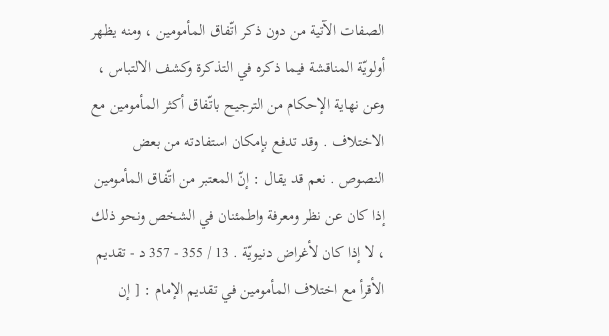الصفات الآتية من دون ذكر اتّفاق المأمومين ، ومنه يظهر أولويّة المناقشة فيما ذكره في التذكرة وكشف الالتباس ، وعن نهاية الإحكام من الترجيح باتّفاق أكثر المأمومين مع الاختلاف . وقد تدفع بإمكان استفادته من بعض النصوص . نعم قد يقال : إنّ المعتبر من اتّفاق المأمومين إذا كان عن نظر ومعرفة واطمئنان في الشخص ونحو ذلك ، لا إذا كان لأغراض دنيويّة . 13 / 355 - 357 د - تقديم الأقرأ مع اختلاف المأمومين في تقديم الإمام : [ إن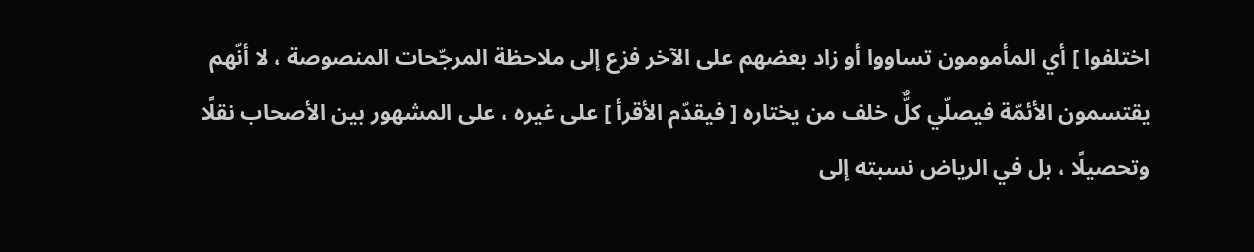اختلفوا ] أي المأمومون تساووا أو زاد بعضهم على الآخر فزع إلى ملاحظة المرجّحات المنصوصة ، لا أنّهم يقتسمون الأئمّة فيصلّي كلٌّ خلف من يختاره [ فيقدّم الأقرأ ] على غيره ، على المشهور بين الأصحاب نقلًا وتحصيلًا ، بل في الرياض نسبته إلى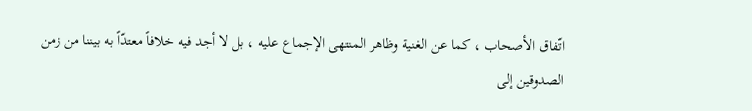اتّفاق الأصحاب ، كما عن الغنية وظاهر المنتهى الإجماع عليه ، بل لا أجد فيه خلافاً معتدّاً به بيننا من زمن الصدوقين إلى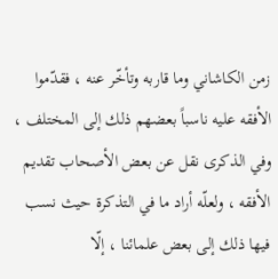زمن الكاشاني وما قاربه وتأخّر عنه ، فقدّموا الأفقه عليه ناسباً بعضهم ذلك إلى المختلف ، وفي الذكرى نقل عن بعض الأصحاب تقديم الأفقه ، ولعلّه أراد ما في التذكرة حيث نسب فيها ذلك إلى بعض علمائنا ، إلّا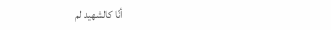أنّا كالشهيد لم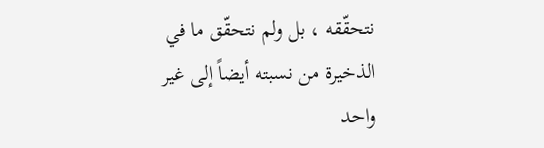نتحقّقه ، بل ولم نتحقّق ما في الذخيرة من نسبته أيضاً إلى غير واحد